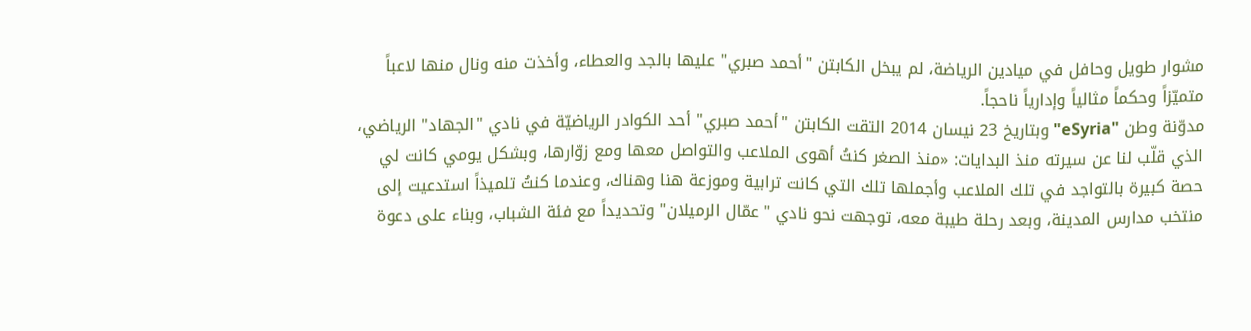مشوار طويل وحافل في ميادين الرياضة، لم يبخل الكابتن "أحمد صبري" عليها بالجد والعطاء، وأخذت منه ونال منها لاعباً متميّزاً وحكماً مثالياً وإدارياً ناحجاً.
مدوّنة وطن "eSyria" وبتاريخ 23 نيسان 2014 التقت الكابتن "أحمد صبري" أحد الكوادر الرياضيّة في نادي "الجهاد" الرياضي، الذي قلّب لنا عن سيرته منذ البدايات: «منذ الصغر كنتُ أهوى الملاعب والتواصل معها ومع زوّارها، وبشكل يومي كانت لي حصة كبيرة بالتواجد في تلك الملاعب وأجملها تلك التي كانت ترابية وموزعة هنا وهناك، وعندما كنتُ تلميذاً استدعيت إلى منتخب مدارس المدينة، وبعد رحلة طيبة معه، توجهت نحو نادي "عمّال الرميلان" وتحديداً مع فئة الشباب، وبناء على دعوة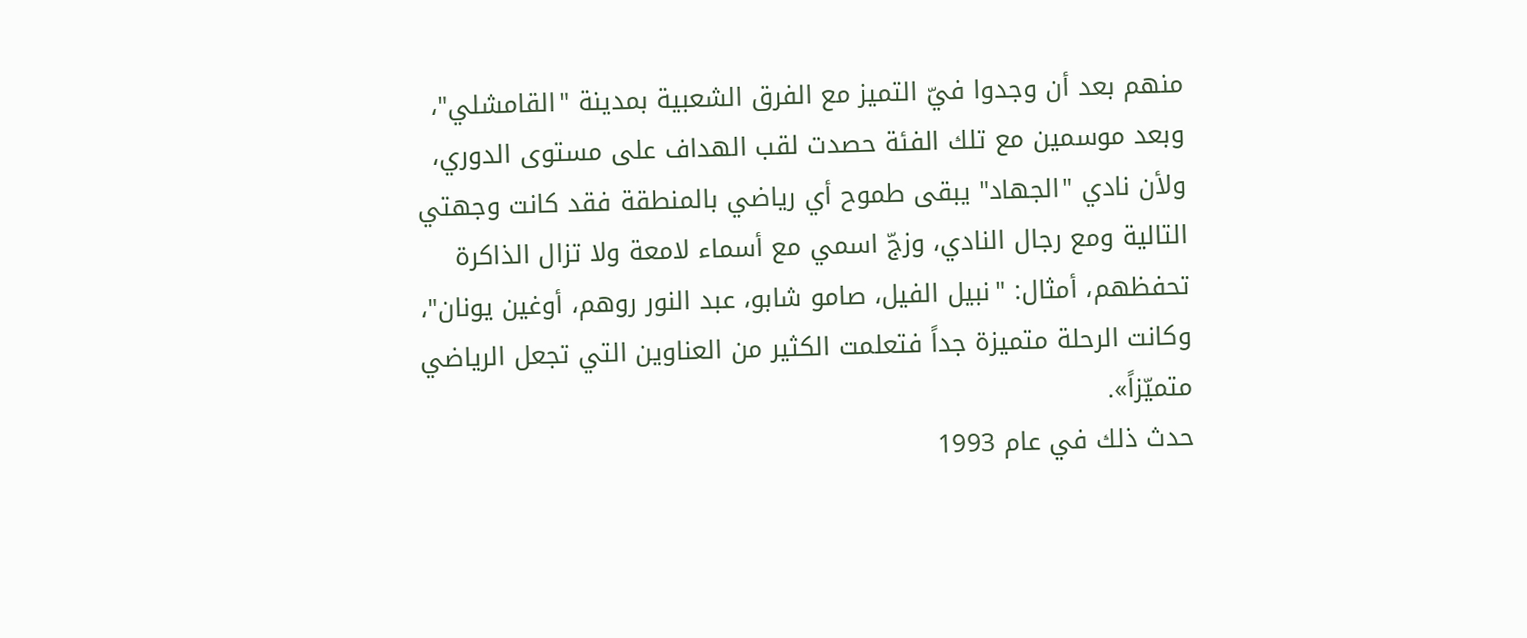منهم بعد أن وجدوا فيّ التميز مع الفرق الشعبية بمدينة "القامشلي"، وبعد موسمين مع تلك الفئة حصدت لقب الهداف على مستوى الدوري، ولأن نادي "الجهاد" يبقى طموح أي رياضي بالمنطقة فقد كانت وجهتي التالية ومع رجال النادي، وزجّ اسمي مع أسماء لامعة ولا تزال الذاكرة تحفظهم، أمثال: "نبيل الفيل، صامو شابو، عبد النور روهم، أوغين يونان"، وكانت الرحلة متميزة جداً فتعلمت الكثير من العناوين التي تجعل الرياضي متميّزاً».
حدث ذلك في عام 1993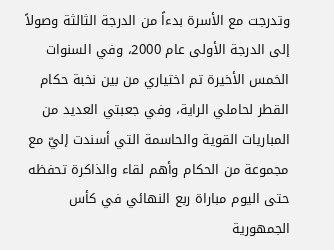وتدرجت مع الأسرة بدءاً من الدرجة الثالثة وصولاً إلى الدرجة الأولى عام 2000، وفي السنوات الخمس الأخيرة تم اختياري من بين نخبة حكام القطر لحاملي الراية، وفي جعبتي العديد من المباريات القوية والحاسمة التي أسندت إليّ مع مجموعة من الحكام وأهم لقاء والذاكرة تحفظه حتى اليوم مباراة ربع النهائي في كأس الجمهورية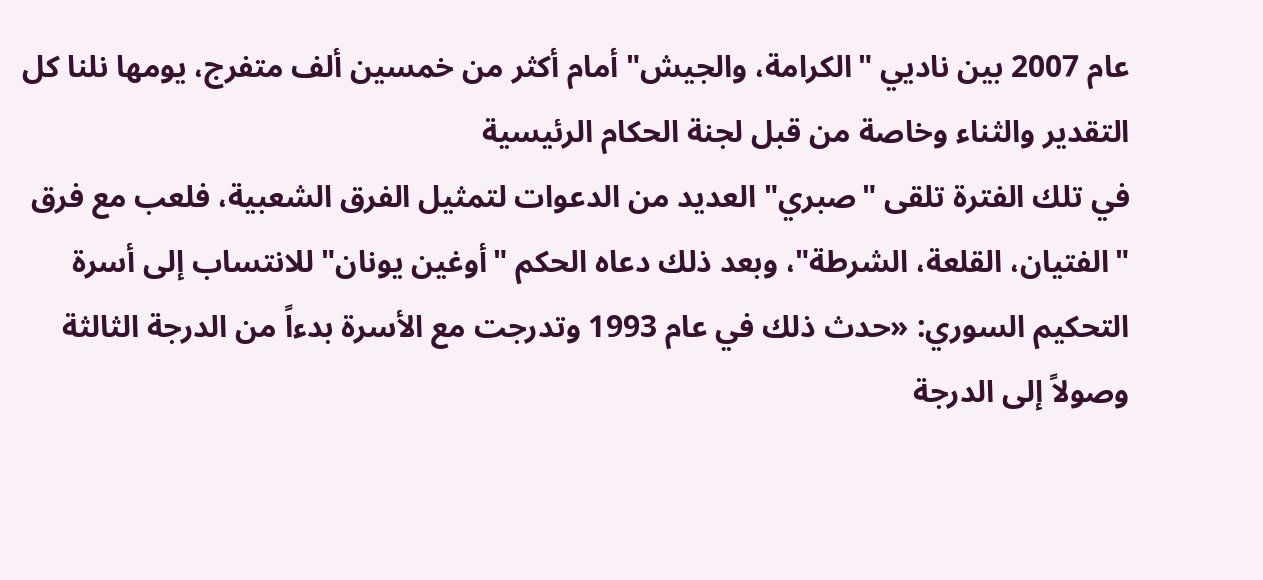عام 2007 بين ناديي "الكرامة، والجيش" أمام أكثر من خمسين ألف متفرج، يومها نلنا كل التقدير والثناء وخاصة من قبل لجنة الحكام الرئيسية
في تلك الفترة تلقى "صبري" العديد من الدعوات لتمثيل الفرق الشعبية، فلعب مع فرق "الفتيان، القلعة، الشرطة"، وبعد ذلك دعاه الحكم "أوغين يونان" للانتساب إلى أسرة التحكيم السوري: «حدث ذلك في عام 1993 وتدرجت مع الأسرة بدءاً من الدرجة الثالثة وصولاً إلى الدرجة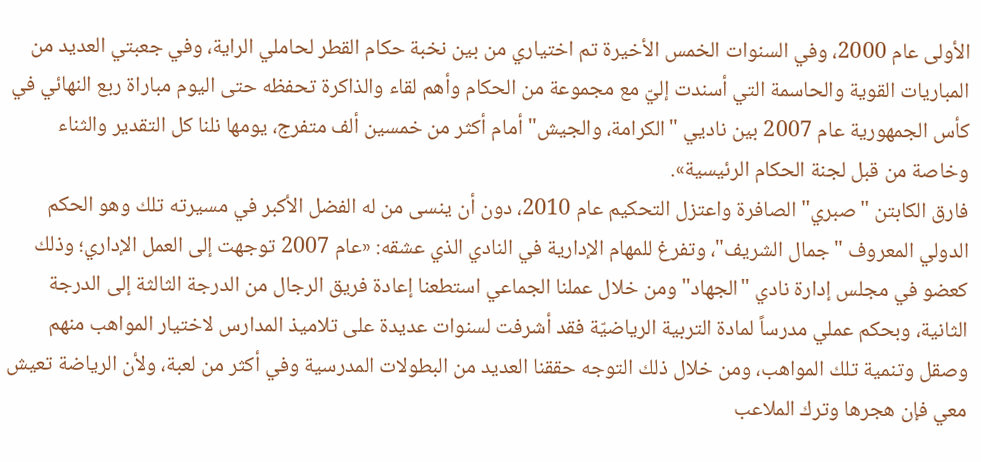الأولى عام 2000، وفي السنوات الخمس الأخيرة تم اختياري من بين نخبة حكام القطر لحاملي الراية، وفي جعبتي العديد من المباريات القوية والحاسمة التي أسندت إليّ مع مجموعة من الحكام وأهم لقاء والذاكرة تحفظه حتى اليوم مباراة ربع النهائي في كأس الجمهورية عام 2007 بين ناديي "الكرامة، والجيش" أمام أكثر من خمسين ألف متفرج، يومها نلنا كل التقدير والثناء وخاصة من قبل لجنة الحكام الرئيسية».
فارق الكابتن "صبري" الصافرة واعتزل التحكيم عام 2010، دون أن ينسى من له الفضل الأكبر في مسيرته تلك وهو الحكم الدولي المعروف "جمال الشريف"، وتفرغ للمهام الإدارية في النادي الذي عشقه: «عام 2007 توجهت إلى العمل الإداري؛ وذلك كعضو في مجلس إدارة نادي "الجهاد" ومن خلال عملنا الجماعي استطعنا إعادة فريق الرجال من الدرجة الثالثة إلى الدرجة الثانية، وبحكم عملي مدرساً لمادة التربية الرياضيّة فقد أشرفت لسنوات عديدة على تلاميذ المدارس لاختيار المواهب منهم وصقل وتنمية تلك المواهب، ومن خلال ذلك التوجه حققنا العديد من البطولات المدرسية وفي أكثر من لعبة، ولأن الرياضة تعيش معي فإن هجرها وترك الملاعب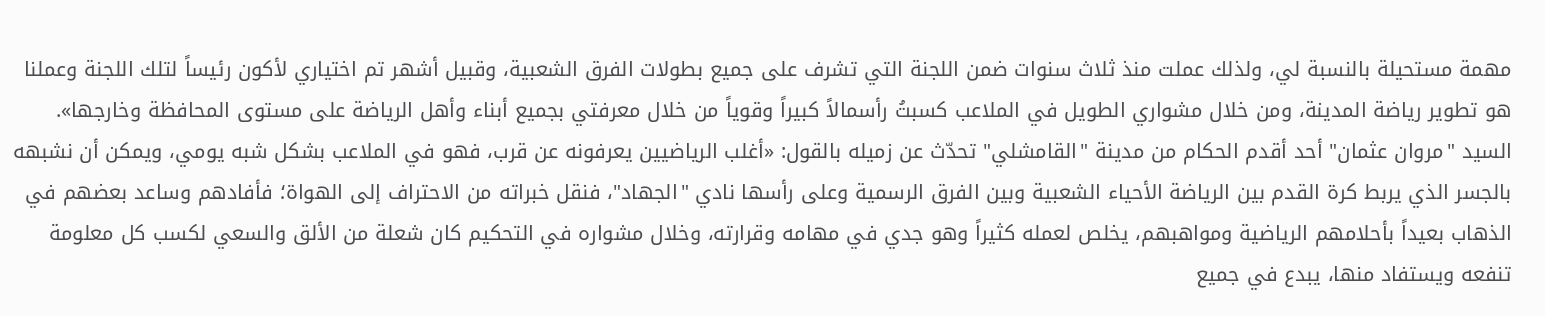مهمة مستحيلة بالنسبة لي، ولذلك عملت منذ ثلاث سنوات ضمن اللجنة التي تشرف على جميع بطولات الفرق الشعبية، وقبيل أشهر تم اختياري لأكون رئيساً لتلك اللجنة وعملنا هو تطوير رياضة المدينة، ومن خلال مشواري الطويل في الملاعب كسبتُ رأسمالاً كبيراً وقوياً من خلال معرفتي بجميع أبناء وأهل الرياضة على مستوى المحافظة وخارجها».
السيد "مروان عثمان" أحد أقدم الحكام من مدينة "القامشلي" تحدّث عن زميله بالقول: «أغلب الرياضيين يعرفونه عن قرب، فهو في الملاعب بشكل شبه يومي، ويمكن أن نشبهه بالجسر الذي يربط كرة القدم بين الرياضة الأحياء الشعبية وبين الفرق الرسمية وعلى رأسها نادي "الجهاد"، فنقل خبراته من الاحتراف إلى الهواة؛ فأفادهم وساعد بعضهم في الذهاب بعيداً بأحلامهم الرياضية ومواهبهم، يخلص لعمله كثيراً وهو جدي في مهامه وقرارته، وخلال مشواره في التحكيم كان شعلة من الألق والسعي لكسب كل معلومة تنفعه ويستفاد منها، يبدع في جميع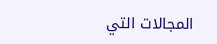المجالات التي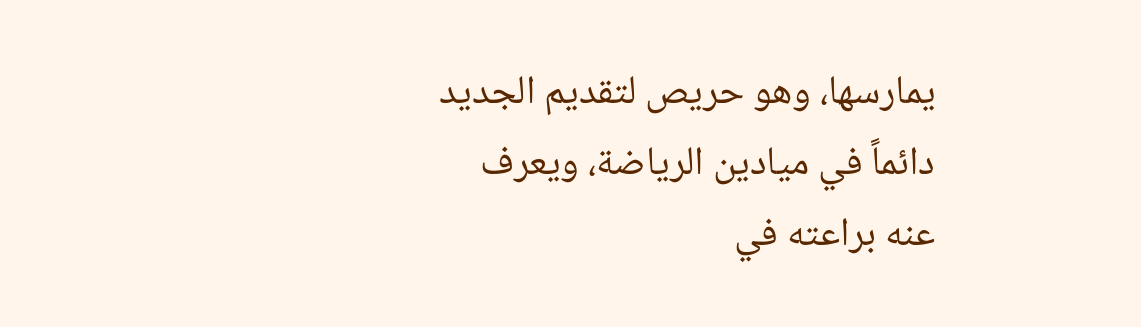يمارسها، وهو حريص لتقديم الجديد دائماً في ميادين الرياضة، ويعرف عنه براعته في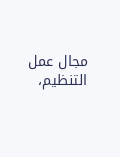مجال عمل التنظيم،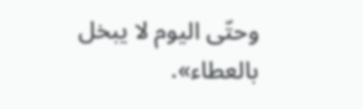وحتّى اليوم لا يبخل بالعطاء».